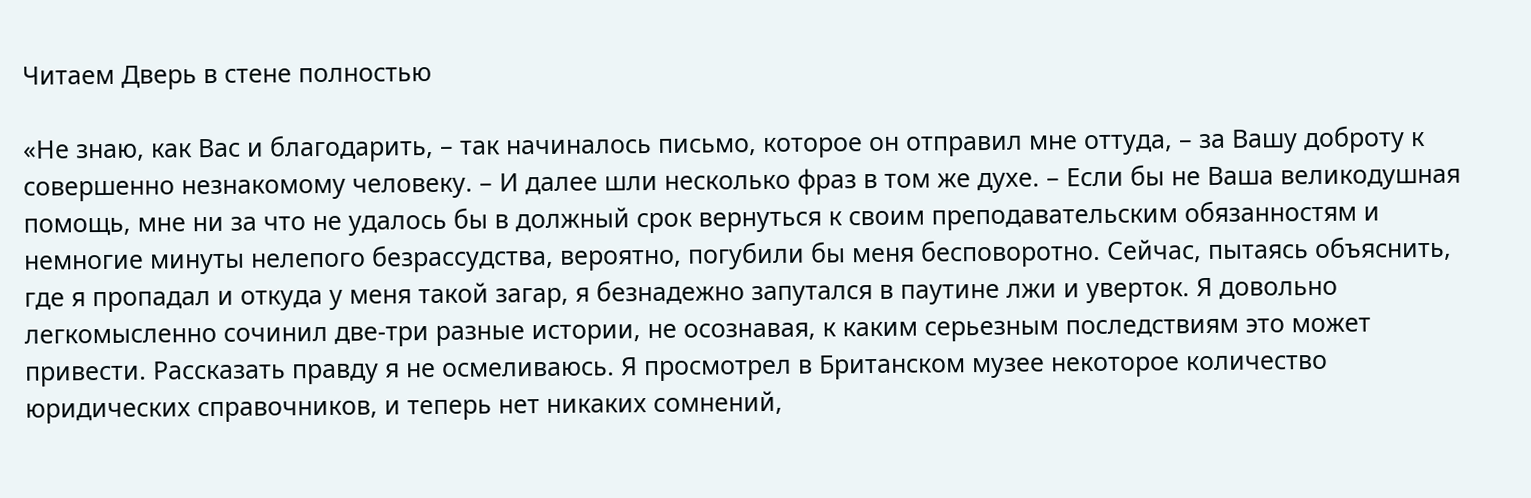Читаем Дверь в стене полностью

«Не знаю, как Вас и благодарить, – так начиналось письмо, которое он отправил мне оттуда, – за Вашу доброту к совершенно незнакомому человеку. – И далее шли несколько фраз в том же духе. – Если бы не Ваша великодушная помощь, мне ни за что не удалось бы в должный срок вернуться к своим преподавательским обязанностям и немногие минуты нелепого безрассудства, вероятно, погубили бы меня бесповоротно. Сейчас, пытаясь объяснить, где я пропадал и откуда у меня такой загар, я безнадежно запутался в паутине лжи и уверток. Я довольно легкомысленно сочинил две-три разные истории, не осознавая, к каким серьезным последствиям это может привести. Рассказать правду я не осмеливаюсь. Я просмотрел в Британском музее некоторое количество юридических справочников, и теперь нет никаких сомнений,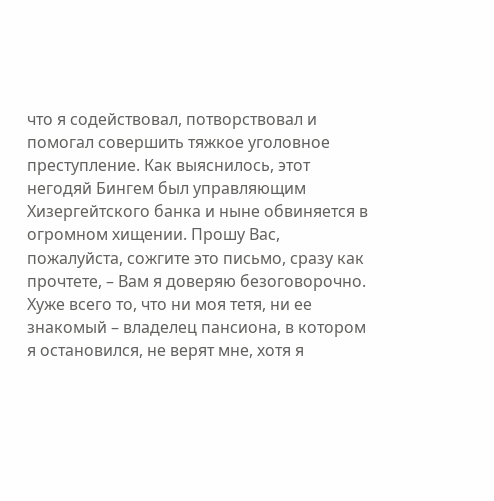что я содействовал, потворствовал и помогал совершить тяжкое уголовное преступление. Как выяснилось, этот негодяй Бингем был управляющим Хизергейтского банка и ныне обвиняется в огромном хищении. Прошу Вас, пожалуйста, сожгите это письмо, сразу как прочтете, – Вам я доверяю безоговорочно. Хуже всего то, что ни моя тетя, ни ее знакомый – владелец пансиона, в котором я остановился, не верят мне, хотя я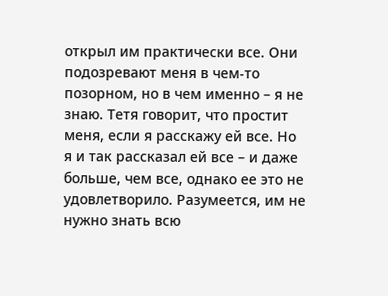открыл им практически все. Они подозревают меня в чем-то позорном, но в чем именно – я не знаю. Тетя говорит, что простит меня, если я расскажу ей все. Но я и так рассказал ей все – и даже больше, чем все, однако ее это не удовлетворило. Разумеется, им не нужно знать всю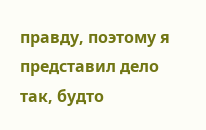правду, поэтому я представил дело так, будто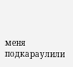меня подкараулили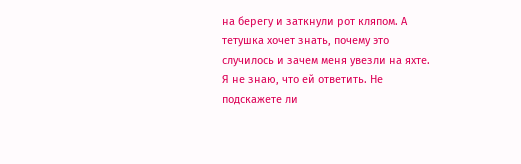на берегу и заткнули рот кляпом. А тетушка хочет знать, почему это случилось и зачем меня увезли на яхте. Я не знаю, что ей ответить. Не подскажете ли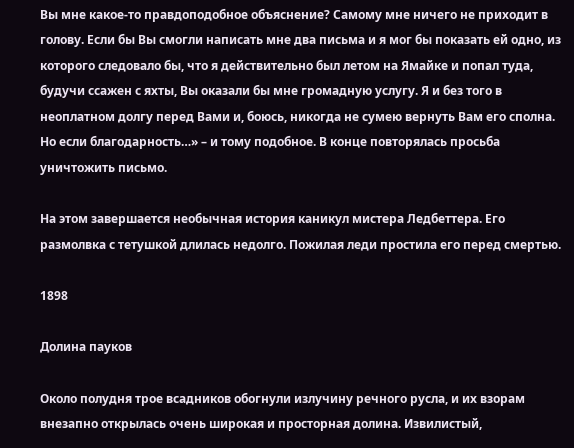Вы мне какое-то правдоподобное объяснение? Самому мне ничего не приходит в голову. Если бы Вы смогли написать мне два письма и я мог бы показать ей одно, из которого следовало бы, что я действительно был летом на Ямайке и попал туда, будучи ссажен с яхты, Вы оказали бы мне громадную услугу. Я и без того в неоплатном долгу перед Вами и, боюсь, никогда не сумею вернуть Вам его сполна. Но если благодарность…» – и тому подобное. В конце повторялась просьба уничтожить письмо.

На этом завершается необычная история каникул мистера Ледбеттера. Его размолвка с тетушкой длилась недолго. Пожилая леди простила его перед смертью.

1898

Долина пауков

Около полудня трое всадников обогнули излучину речного русла, и их взорам внезапно открылась очень широкая и просторная долина. Извилистый,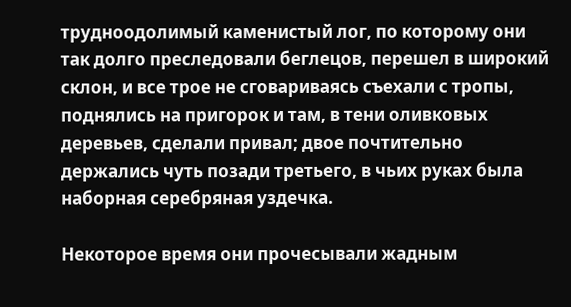трудноодолимый каменистый лог, по которому они так долго преследовали беглецов, перешел в широкий склон, и все трое не сговариваясь съехали с тропы, поднялись на пригорок и там, в тени оливковых деревьев, сделали привал; двое почтительно держались чуть позади третьего, в чьих руках была наборная серебряная уздечка.

Некоторое время они прочесывали жадным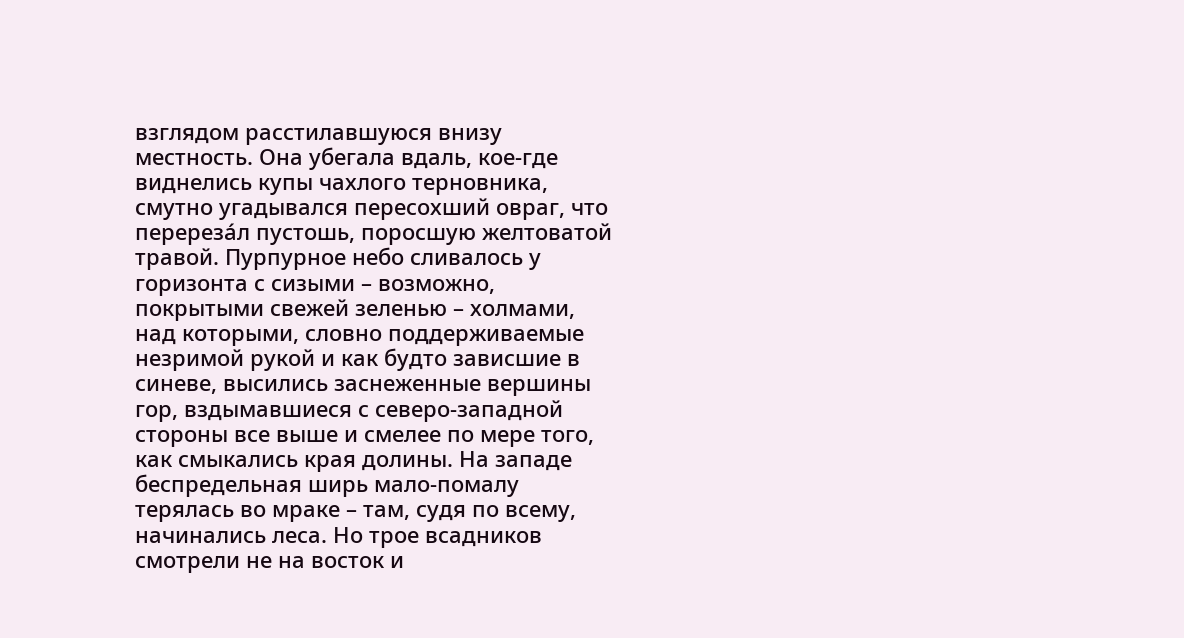взглядом расстилавшуюся внизу местность. Она убегала вдаль, кое-где виднелись купы чахлого терновника, смутно угадывался пересохший овраг, что перерезáл пустошь, поросшую желтоватой травой. Пурпурное небо сливалось у горизонта с сизыми – возможно, покрытыми свежей зеленью – холмами, над которыми, словно поддерживаемые незримой рукой и как будто зависшие в синеве, высились заснеженные вершины гор, вздымавшиеся с северо-западной стороны все выше и смелее по мере того, как смыкались края долины. На западе беспредельная ширь мало-помалу терялась во мраке – там, судя по всему, начинались леса. Но трое всадников смотрели не на восток и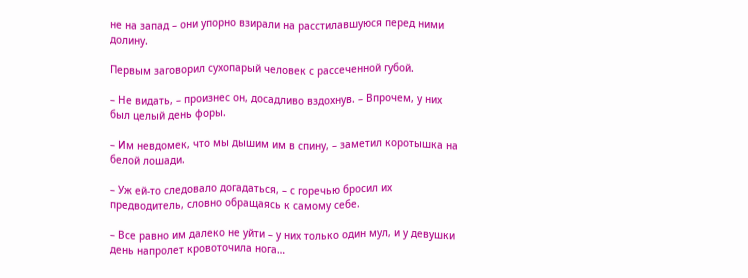не на запад – они упорно взирали на расстилавшуюся перед ними долину.

Первым заговорил сухопарый человек с рассеченной губой.

– Не видать, – произнес он, досадливо вздохнув. – Впрочем, у них был целый день форы.

– Им невдомек, что мы дышим им в спину, – заметил коротышка на белой лошади.

– Уж ей-то следовало догадаться, – с горечью бросил их предводитель, словно обращаясь к самому себе.

– Все равно им далеко не уйти – у них только один мул, и у девушки день напролет кровоточила нога…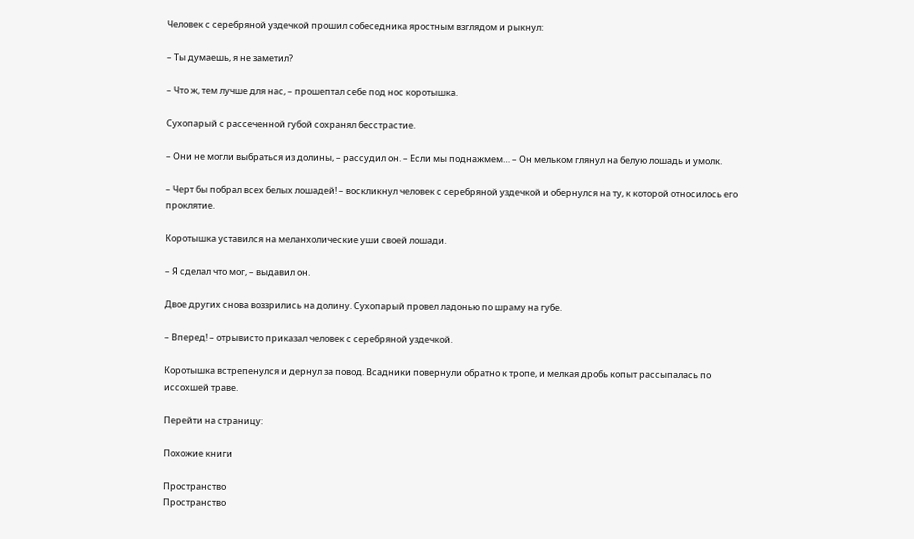Человек с серебряной уздечкой прошил собеседника яростным взглядом и рыкнул:

– Ты думаешь, я не заметил?

– Что ж, тем лучше для нас, – прошептал себе под нос коротышка.

Сухопарый с рассеченной губой сохранял бесстрастие.

– Они не могли выбраться из долины, – рассудил он. – Если мы поднажмем… – Он мельком глянул на белую лошадь и умолк.

– Черт бы побрал всех белых лошадей! – воскликнул человек с серебряной уздечкой и обернулся на ту, к которой относилось его проклятие.

Коротышка уставился на меланхолические уши своей лошади.

– Я сделал что мог, – выдавил он.

Двое других снова воззрились на долину. Сухопарый провел ладонью по шраму на губе.

– Вперед! – отрывисто приказал человек с серебряной уздечкой.

Коротышка встрепенулся и дернул за повод. Всадники повернули обратно к тропе, и мелкая дробь копыт рассыпалась по иссохшей траве.

Перейти на страницу:

Похожие книги

Пространство
Пространство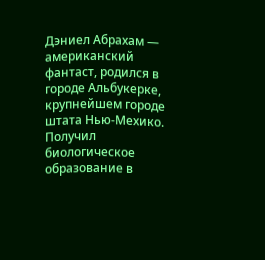Дэниел Абрахам — американский фантаст, родился в городе Альбукерке, крупнейшем городе штата Нью-Мехико. Получил биологическое образование в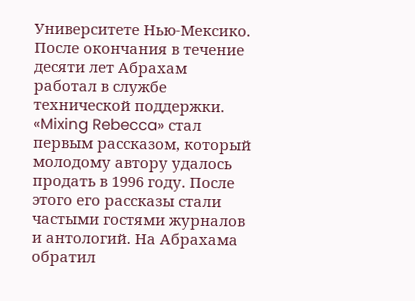Университете Нью-Мексико. После окончания в течение десяти лет Абрахам работал в службе технической поддержки. «Mixing Rebecca» стал первым рассказом, который молодому автору удалось продать в 1996 году. После этого его рассказы стали частыми гостями журналов и антологий. На Абрахама обратил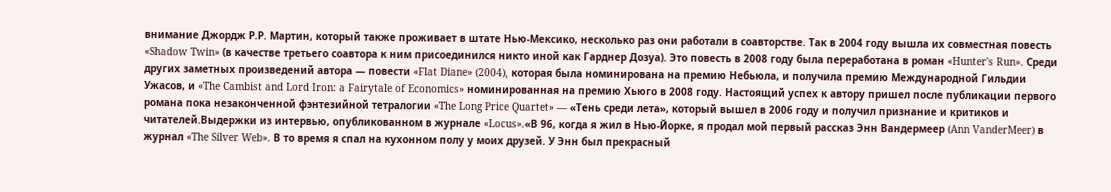внимание Джордж Р.Р. Мартин, который также проживает в штате Нью-Мексико, несколько раз они работали в соавторстве. Так в 2004 году вышла их совместная повесть «Shadow Twin» (в качестве третьего соавтора к ним присоединился никто иной как Гарднер Дозуа). Это повесть в 2008 году была переработана в роман «Hunter's Run». Среди других заметных произведений автора — повести «Flat Diane» (2004), которая была номинирована на премию Небьюла, и получила премию Международной Гильдии Ужасов, и «The Cambist and Lord Iron: a Fairytale of Economics» номинированная на премию Хьюго в 2008 году. Настоящий успех к автору пришел после публикации первого романа пока незаконченной фэнтезийной тетралогии «The Long Price Quartet» — «Тень среди лета», который вышел в 2006 году и получил признание и критиков и читателей.Выдержки из интервью, опубликованном в журнале «Locus».«В 96, когда я жил в Нью-Йорке, я продал мой первый рассказ Энн Вандермеер (Ann VanderMeer) в журнал «The Silver Web». В то время я спал на кухонном полу у моих друзей. У Энн был прекрасный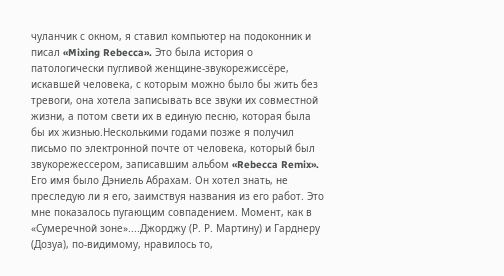чуланчик с окном, я ставил компьютер на подоконник и писал «Mixing Rebecca». Это была история о патологически пугливой женщине-звукорежиссёре, искавшей человека, с которым можно было бы жить без тревоги, она хотела записывать все звуки их совместной жизни, а потом свети их в единую песню, которая была бы их жизнью.Несколькими годами позже я получил письмо по электронной почте от человека, который был звукорежессером, записавшим альбом «Rebecca Remix». Его имя было Дэниель Абрахам. Он хотел знать, не преследую ли я его, заимствуя названия из его работ. Это мне показалось пугающим совпадением. Момент, как в «Сумеречной зоне»....Джорджу (Р. Р. Мартину) и Гарднеру (Дозуа), по-видимому, нравилось то,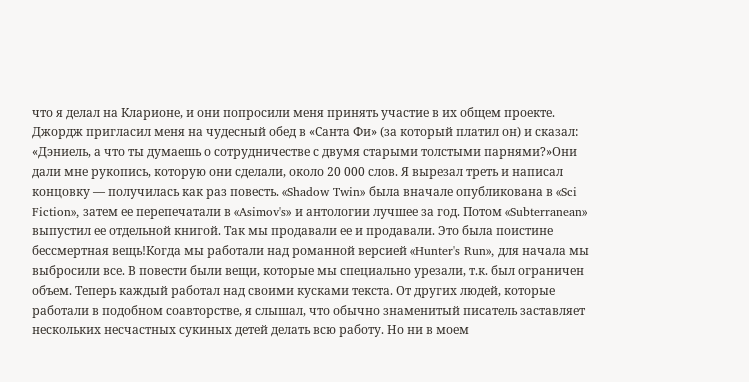что я делал на Кларионе, и они попросили меня принять участие в их общем проекте. Джордж пригласил меня на чудесный обед в «Санта Фи» (за который платил он) и сказал: «Дэниель, а что ты думаешь о сотрудничестве с двумя старыми толстыми парнями?»Они дали мне рукопись, которую они сделали, около 20 000 слов. Я вырезал треть и написал концовку — получилась как раз повесть. «Shadow Twin» была вначале опубликована в «Sci Fiction», затем ее перепечатали в «Asimov's» и антологии лучшее за год. Потом «Subterranean» выпустил ее отдельной книгой. Так мы продавали ее и продавали. Это была поистине бессмертная вещь!Когда мы работали над романной версией «Hunter's Run», для начала мы выбросили все. В повести были вещи, которые мы специально урезали, т.к. был ограничен объем. Теперь каждый работал над своими кусками текста. От других людей, которые работали в подобном соавторстве, я слышал, что обычно знаменитый писатель заставляет нескольких несчастных сукиных детей делать всю работу. Но ни в моем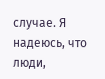случае. Я надеюсь, что люди,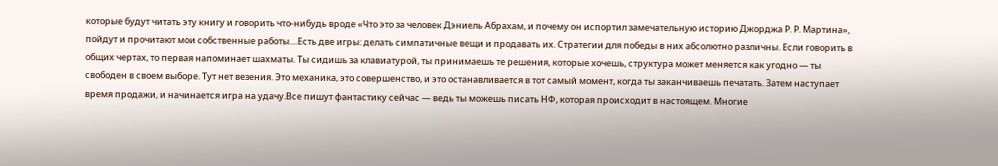которые будут читать эту книгу и говорить что-нибудь вроде «Что это за человек Дэниель Абрахам, и почему он испортил замечательную историю Джорджа Р. Р. Мартина», пойдут и прочитают мои собственные работы....Есть две игры: делать симпатичные вещи и продавать их. Стратегии для победы в них абсолютно различны. Если говорить в общих чертах, то первая напоминает шахматы. Ты сидишь за клавиатурой, ты принимаешь те решения, которые хочешь, структура может меняется как угодно — ты свободен в своем выборе. Тут нет везения. Это механика, это совершенство, и это останавливается в тот самый момент, когда ты заканчиваешь печатать. Затем наступает время продажи, и начинается игра на удачу.Все пишут фантастику сейчас — ведь ты можешь писать НФ, которая происходит в настоящем. Многие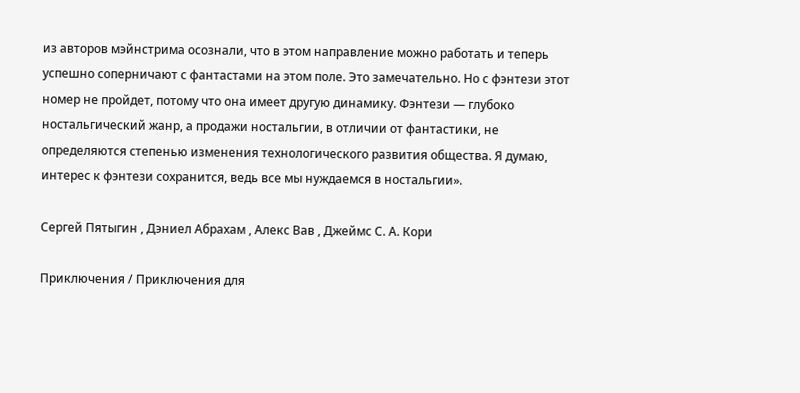из авторов мэйнстрима осознали, что в этом направление можно работать и теперь успешно соперничают с фантастами на этом поле. Это замечательно. Но с фэнтези этот номер не пройдет, потому что она имеет другую динамику. Фэнтези — глубоко ностальгический жанр, а продажи ностальгии, в отличии от фантастики, не определяются степенью изменения технологического развития общества. Я думаю, интерес к фэнтези сохранится, ведь все мы нуждаемся в ностальгии».

Сергей Пятыгин , Дэниел Абрахам , Алекс Вав , Джеймс С. А. Кори

Приключения / Приключения для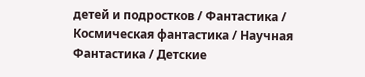детей и подростков / Фантастика / Космическая фантастика / Научная Фантастика / Детские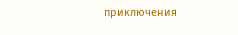приключения